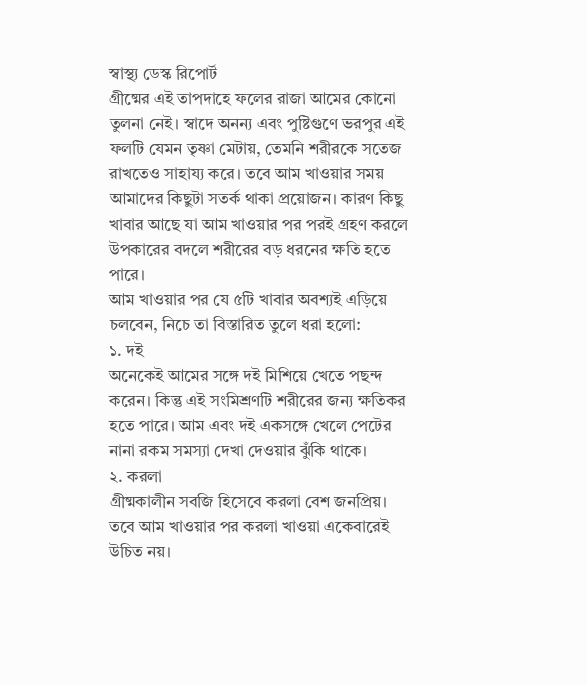স্বাস্থ্য ডেস্ক রিপোর্ট
গ্রীষ্মের এই তাপদাহে ফলের রাজা আমের কোনো তুলনা নেই। স্বাদে অনন্য এবং পুষ্টিগুণে ভরপুর এই ফলটি যেমন তৃষ্ণা মেটায়, তেমনি শরীরকে সতেজ রাখতেও সাহায্য করে। তবে আম খাওয়ার সময় আমাদের কিছুটা সতর্ক থাকা প্রয়োজন। কারণ কিছু খাবার আছে যা আম খাওয়ার পর পরই গ্রহণ করলে উপকারের বদলে শরীরের বড় ধরনের ক্ষতি হতে পারে।
আম খাওয়ার পর যে ৫টি খাবার অবশ্যই এড়িয়ে চলবেন, নিচে তা বিস্তারিত তুলে ধরা হলো:
১. দই
অনেকেই আমের সঙ্গে দই মিশিয়ে খেতে পছন্দ করেন। কিন্তু এই সংমিশ্রণটি শরীরের জন্য ক্ষতিকর হতে পারে। আম এবং দই একসঙ্গে খেলে পেটের নানা রকম সমস্যা দেখা দেওয়ার ঝুঁকি থাকে।
২. করলা
গ্রীষ্মকালীন সবজি হিসেবে করলা বেশ জনপ্রিয়। তবে আম খাওয়ার পর করলা খাওয়া একেবারেই উচিত নয়।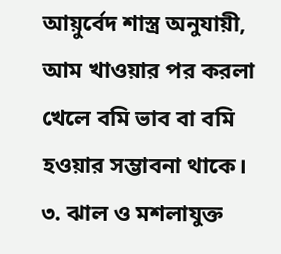আয়ুর্বেদ শাস্ত্র অনুযায়ী, আম খাওয়ার পর করলা খেলে বমি ভাব বা বমি হওয়ার সম্ভাবনা থাকে।
৩. ঝাল ও মশলাযুক্ত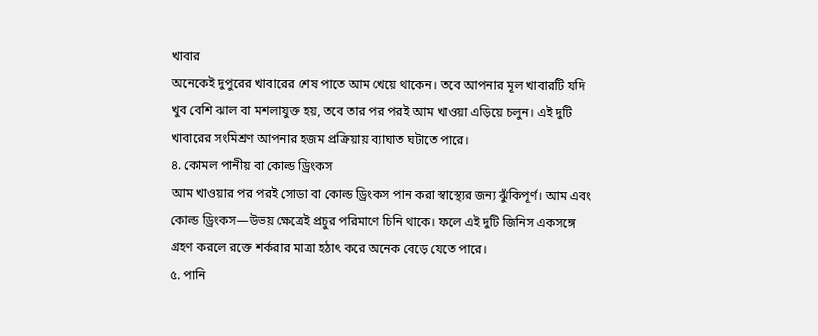খাবার
অনেকেই দুপুরের খাবারের শেষ পাতে আম খেয়ে থাকেন। তবে আপনার মূল খাবারটি যদি খুব বেশি ঝাল বা মশলাযুক্ত হয়, তবে তার পর পরই আম খাওয়া এড়িয়ে চলুন। এই দুটি খাবারের সংমিশ্রণ আপনার হজম প্রক্রিয়ায় ব্যাঘাত ঘটাতে পারে।
৪. কোমল পানীয় বা কোল্ড ড্রিংকস
আম খাওয়ার পর পরই সোডা বা কোল্ড ড্রিংকস পান করা স্বাস্থ্যের জন্য ঝুঁকিপূর্ণ। আম এবং কোল্ড ড্রিংকস—উভয় ক্ষেত্রেই প্রচুর পরিমাণে চিনি থাকে। ফলে এই দুটি জিনিস একসঙ্গে গ্রহণ করলে রক্তে শর্করার মাত্রা হঠাৎ করে অনেক বেড়ে যেতে পারে।
৫. পানি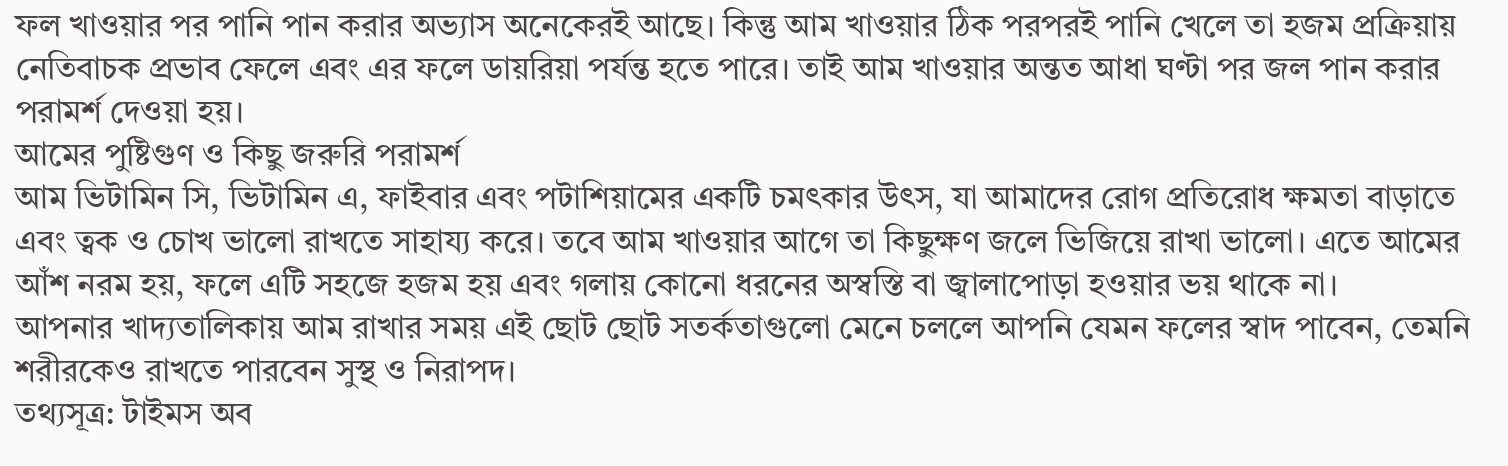ফল খাওয়ার পর পানি পান করার অভ্যাস অনেকেরই আছে। কিন্তু আম খাওয়ার ঠিক পরপরই পানি খেলে তা হজম প্রক্রিয়ায় নেতিবাচক প্রভাব ফেলে এবং এর ফলে ডায়রিয়া পর্যন্ত হতে পারে। তাই আম খাওয়ার অন্তত আধা ঘণ্টা পর জল পান করার পরামর্শ দেওয়া হয়।
আমের পুষ্টিগুণ ও কিছু জরুরি পরামর্শ
আম ভিটামিন সি, ভিটামিন এ, ফাইবার এবং পটাশিয়ামের একটি চমৎকার উৎস, যা আমাদের রোগ প্রতিরোধ ক্ষমতা বাড়াতে এবং ত্বক ও চোখ ভালো রাখতে সাহায্য করে। তবে আম খাওয়ার আগে তা কিছুক্ষণ জলে ভিজিয়ে রাখা ভালো। এতে আমের আঁশ নরম হয়, ফলে এটি সহজে হজম হয় এবং গলায় কোনো ধরনের অস্বস্তি বা জ্বালাপোড়া হওয়ার ভয় থাকে না।
আপনার খাদ্যতালিকায় আম রাখার সময় এই ছোট ছোট সতর্কতাগুলো মেনে চললে আপনি যেমন ফলের স্বাদ পাবেন, তেমনি শরীরকেও রাখতে পারবেন সুস্থ ও নিরাপদ।
তথ্যসূত্র: টাইমস অব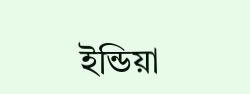ইন্ডিয়া